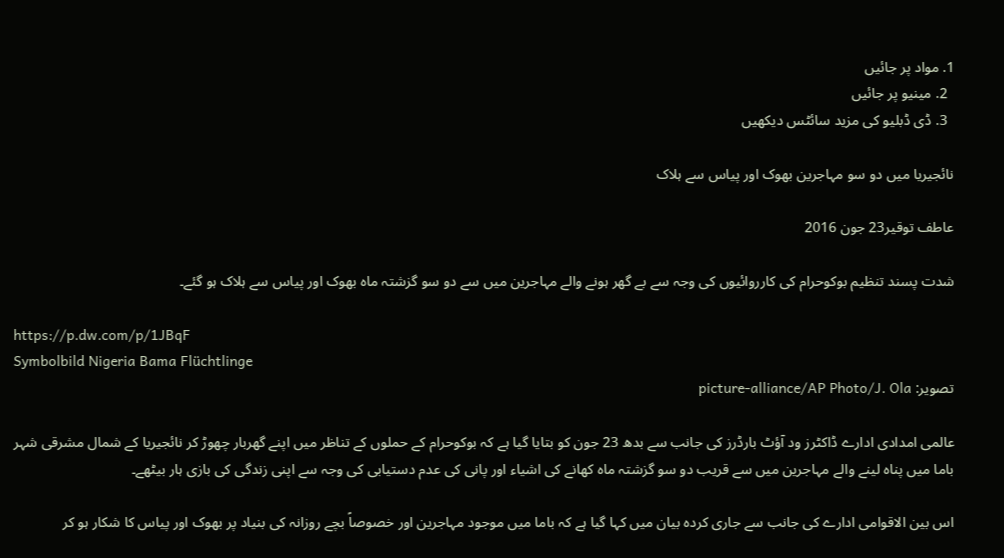1. مواد پر جائیں
  2. مینیو پر جائیں
  3. ڈی ڈبلیو کی مزید سائٹس دیکھیں

نائجیریا میں دو سو مہاجرین بھوک اور پیاس سے ہلاک

عاطف توقیر23 جون 2016

شدت پسند تنظیم بوکوحرام کی کارروائیوں کی وجہ سے بے گھر ہونے والے مہاجرین میں سے دو سو گزشتہ ماہ بھوک اور پیاس سے ہلاک ہو گئے۔

https://p.dw.com/p/1JBqF
Symbolbild Nigeria Bama Flüchtlinge
تصویر: picture-alliance/AP Photo/J. Ola

عالمی امدادی ادارے ڈاکٹرز ود آؤٹ بارڈرز کی جانب سے بدھ 23 جون کو بتایا گیا ہے کہ بوکوحرام کے حملوں کے تناظر میں اپنے گھربار چھوڑ کر نائجیریا کے شمال مشرقی شہر باما میں پناہ لینے والے مہاجرین میں سے قریب دو سو گزشتہ ماہ کھانے کی اشیاء اور پانی کی عدم دستیابی کی وجہ سے اپنی زندگی کی بازی ہار بیٹھے۔

اس بین الاقوامی ادارے کی جانب سے جاری کردہ بیان میں کہا گیا ہے کہ باما میں موجود مہاجرین اور خصوصاً بچے روزانہ کی بنیاد پر بھوک اور پیاس کا شکار ہو کر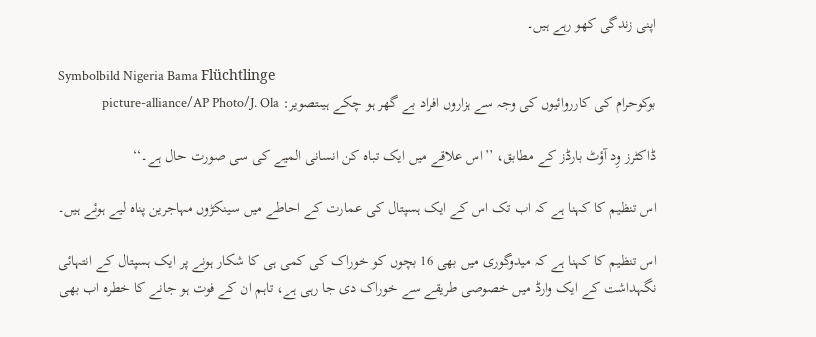اپنی زندگی کھو رہے ہیں۔

Symbolbild Nigeria Bama Flüchtlinge
بوکوحرام کی کارروائیوں کی وجہ سے ہزاروں افراد بے گھر ہو چکے ہیںتصویر: picture-alliance/AP Photo/J. Ola

ڈاکٹرز وِد آؤٹ بارڈز کے مطابق، ’’اس علاقے میں ایک تباہ کن انسانی المیے کی سی صورت حال ہے۔‘‘

اس تنظیم کا کہنا ہے کہ اب تک اس کے ایک ہسپتال کی عمارت کے احاطے میں سینکڑوں مہاجرین پناہ لیے ہوئے ہیں۔

اس تنظیم کا کہنا ہے کہ میدوگوری میں بھی 16 بچوں کو خوراک کی کمی ہی کا شکار ہونے پر ایک ہسپتال کے انتہائی نگہداشت کے ایک وارڈ میں خصوصی طریقے سے خوراک دی جا رہی ہے، تاہم ان کے فوت ہو جانے کا خطرہ اب بھی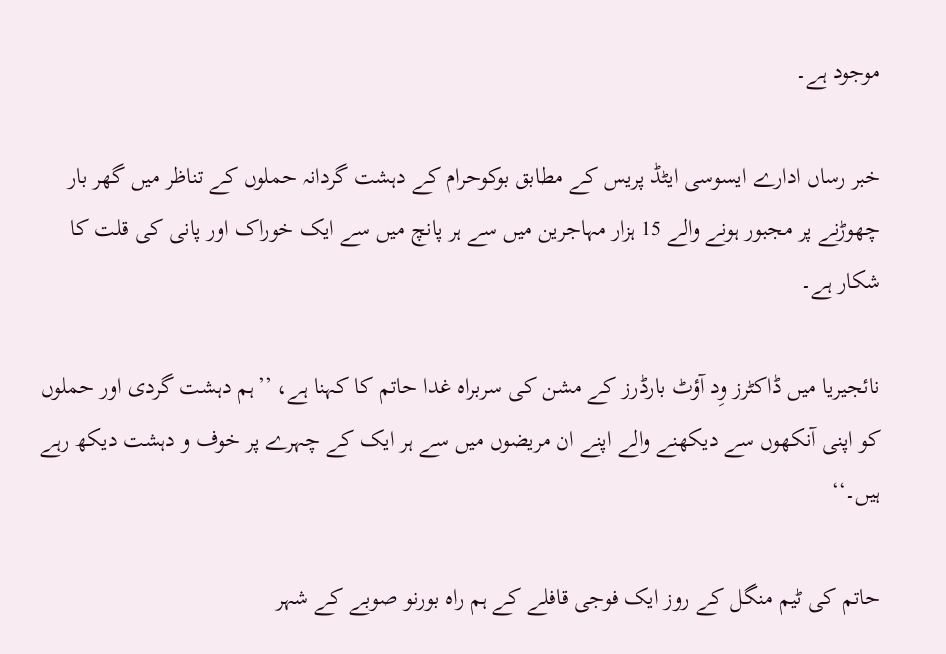موجود ہے۔

خبر رساں ادارے ایسوسی ایٹڈ پریس کے مطابق بوکوحرام کے دہشت گردانہ حملوں کے تناظر میں گھر بار چھوڑنے پر مجبور ہونے والے 15 ہزار مہاجرین میں سے ہر پانچ میں سے ایک خوراک اور پانی کی قلت کا شکار ہے۔

نائجیریا میں ڈاکٹرز وِد آؤٹ بارڈرز کے مشن کی سربراہ غدا حاتم کا کہنا ہے، ’’ہم دہشت گردی اور حملوں کو اپنی آنکھوں سے دیکھنے والے اپنے ان مریضوں میں سے ہر ایک کے چہرے پر خوف و دہشت دیکھ رہے ہیں۔‘‘

حاتم کی ٹیم منگل کے روز ایک فوجی قافلے کے ہم راہ بورنو صوبے کے شہر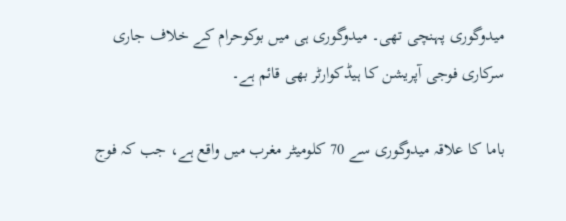میدوگوری پہنچی تھی۔ میدوگوری ہی میں بوکوحرام کے خلاف جاری سرکاری فوجی آپریشن کا ہیڈکوارٹر بھی قائم ہے۔

باما کا علاقہ میدوگوری سے 70 کلومیٹر مغرب میں واقع ہے، جب کہ فوج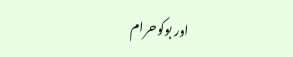اور بوکوحرام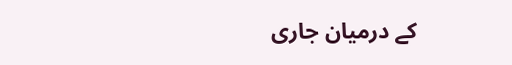کے درمیان جاری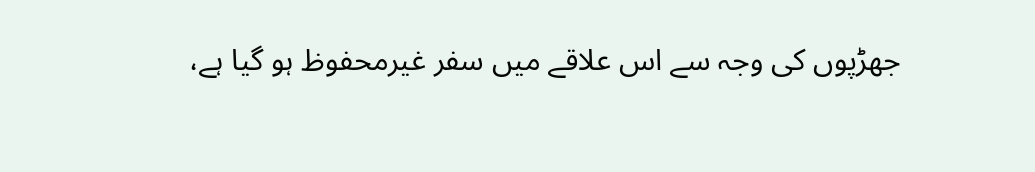جھڑپوں کی وجہ سے اس علاقے میں سفر غیرمحفوظ ہو گیا ہے،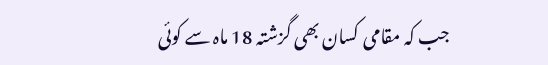جب کہ مقامی کسان بھی گزشتہ 18 ماہ سے کوئی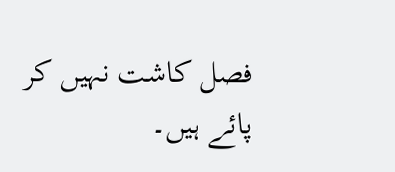فصل کاشت نہیں کر پائے ہیں۔